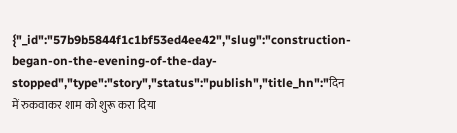{"_id":"57b9b5844f1c1bf53ed4ee42","slug":"construction-began-on-the-evening-of-the-day-stopped","type":"story","status":"publish","title_hn":"दिन में रुकवाकर शाम को शुरू करा दिया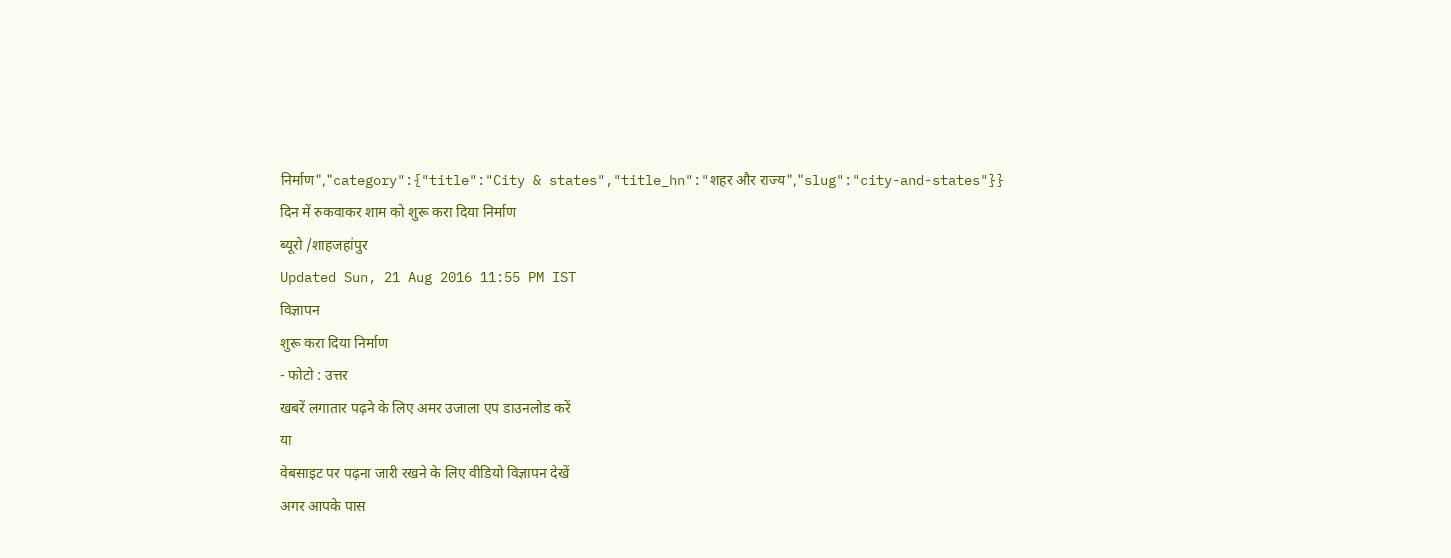निर्माण","category":{"title":"City & states","title_hn":"शहर और राज्य","slug":"city-and-states"}}
दिन में रुकवाकर शाम को शुरू करा दिया निर्माण
ब्यूरो /शाहजहांपुर
Updated Sun, 21 Aug 2016 11:55 PM IST
विज्ञापन
शुरू करा दिया निर्माण
- फोटो : उत्तर
खबरें लगातार पढ़ने के लिए अमर उजाला एप डाउनलोड करें
या
वेबसाइट पर पढ़ना जारी रखने के लिए वीडियो विज्ञापन देखें
अगर आपके पास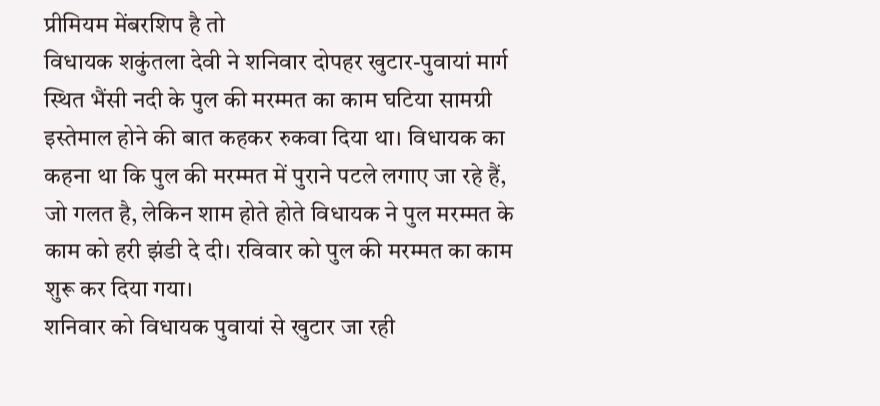प्रीमियम मेंबरशिप है तो
विधायक शकुंतला देवी ने शनिवार दोपहर खुटार-पुवायां मार्ग स्थित भैंसी नदी के पुल की मरम्मत का काम घटिया सामग्री इस्तेमाल होने की बात कहकर रुकवा दिया था। विधायक का कहना था कि पुल की मरम्मत में पुराने पटले लगाए जा रहे हैं, जो गलत है, लेकिन शाम होते होते विधायक ने पुल मरम्मत के काम को हरी झंडी दे दी। रविवार को पुल की मरम्मत का काम शुरू कर दिया गया।
शनिवार को विधायक पुवायां से खुटार जा रही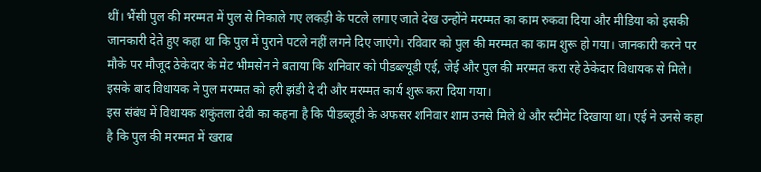थीं। भैंसी पुल की मरम्मत में पुल से निकाले गए लकड़ी के पटले लगाए जाते देख उन्होंने मरम्मत का काम रुकवा दिया और मीडिया को इसकी जानकारी देते हुए कहा था कि पुल में पुराने पटले नहीं लगने दिए जाएंगे। रविवार को पुल की मरम्मत का काम शुरू हो गया। जानकारी करने पर मौके पर मौजूद ठेकेदार के मेट भीमसेन ने बताया कि शनिवार को पीडब्ल्यूडी एई, जेई और पुल की मरम्मत करा रहे ठेकेदार विधायक से मिले। इसके बाद विधायक ने पुल मरम्मत को हरी झंडी दे दी और मरम्मत कार्य शुरू करा दिया गया।
इस संबंध में विधायक शकुंतला देवी का कहना है कि पीडब्लूडी के अफसर शनिवार शाम उनसे मिले थे और स्टीमेट दिखाया था। एई ने उनसे कहा है कि पुल की मरम्मत में खराब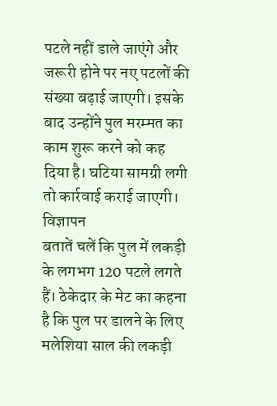पटले नहीं डाले जाएंगे और जरूरी होने पर नए पटलों की संख्या बढ़ाई जाएगी। इसके बाद उन्होंने पुल मरम्मत का काम शुरू करने को कह दिया है। घटिया सामग्री लगी तो कार्रवाई कराई जाएगी।
विज्ञापन
बतातें चलें कि पुल में लकड़ी के लगभग 120 पटले लगते हैं। ठेकेदार के मेट का कहना है कि पुल पर डालने के लिए मलेशिया साल की लकड़ी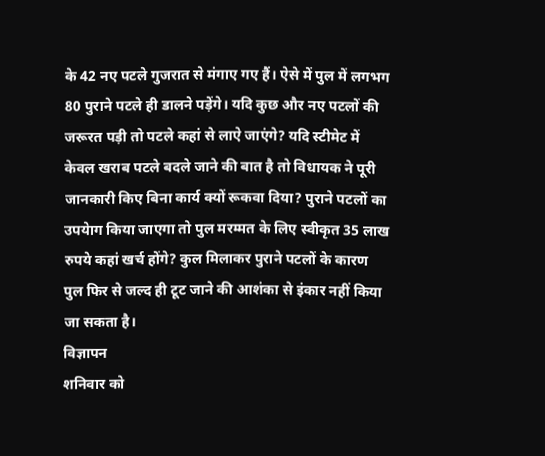के 42 नए पटले गुजरात से मंगाए गए हैं। ऐसे में पुल में लगभग 80 पुराने पटले ही डालने पड़ेंगे। यदि कुछ और नए पटलों की जरूरत पड़ी तो पटले कहां से लाऐ जाएंगे? यदि स्टीमेट में केवल खराब पटले बदले जाने की बात है तो विधायक ने पूरी जानकारी किए बिना कार्य क्यों रूकवा दिया? पुराने पटलों का उपयेाग किया जाएगा तो पुल मरम्मत के लिए स्वीकृत 35 लाख रुपये कहां खर्च होंगे? कुल मिलाकर पुराने पटलों के कारण पुल फिर से जल्द ही टूट जाने की आशंका से इंकार नहीं किया जा सकता है।
विज्ञापन
शनिवार को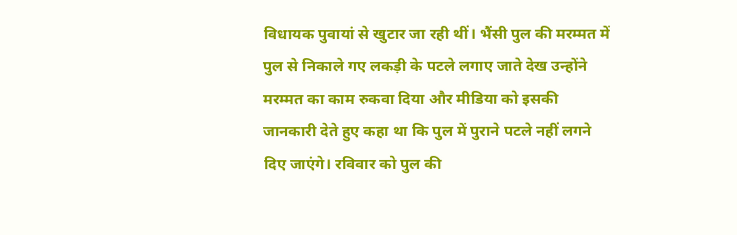विधायक पुवायां से खुटार जा रही थीं। भैंसी पुल की मरम्मत में पुल से निकाले गए लकड़ी के पटले लगाए जाते देख उन्होंने मरम्मत का काम रुकवा दिया और मीडिया को इसकी जानकारी देते हुए कहा था कि पुल में पुराने पटले नहीं लगने दिए जाएंगे। रविवार को पुल की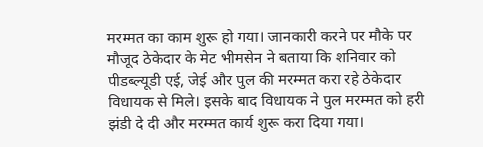मरम्मत का काम शुरू हो गया। जानकारी करने पर मौके पर मौजूद ठेकेदार के मेट भीमसेन ने बताया कि शनिवार को पीडब्ल्यूडी एई, जेई और पुल की मरम्मत करा रहे ठेकेदार विधायक से मिले। इसके बाद विधायक ने पुल मरम्मत को हरी झंडी दे दी और मरम्मत कार्य शुरू करा दिया गया।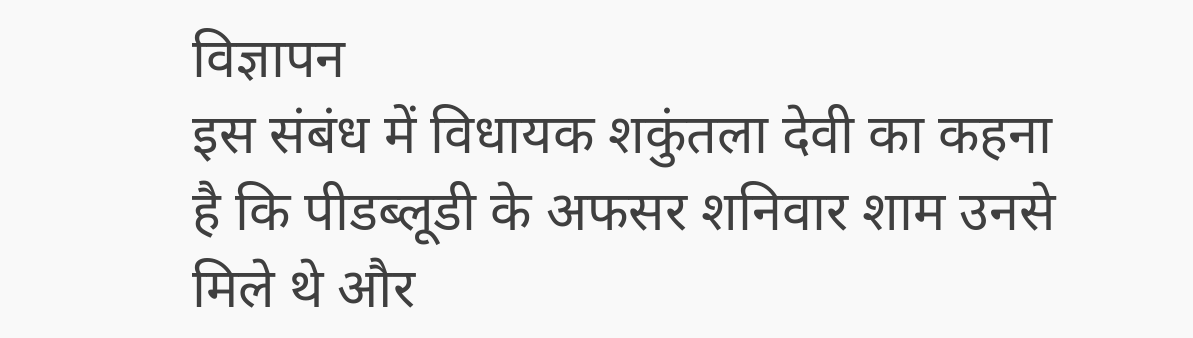विज्ञापन
इस संबंध में विधायक शकुंतला देवी का कहना है कि पीडब्लूडी के अफसर शनिवार शाम उनसे मिले थे और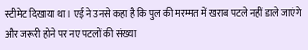स्टीमेट दिखाया था। एई ने उनसे कहा है कि पुल की मरम्मत में खराब पटले नहीं डाले जाएंगे और जरूरी होने पर नए पटलों की संख्या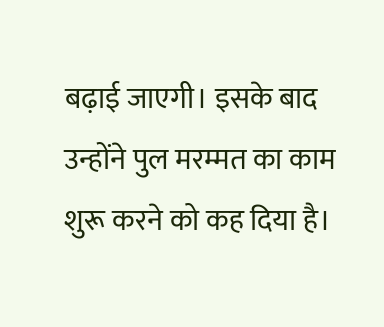बढ़ाई जाएगी। इसके बाद उन्होंने पुल मरम्मत का काम शुरू करने को कह दिया है।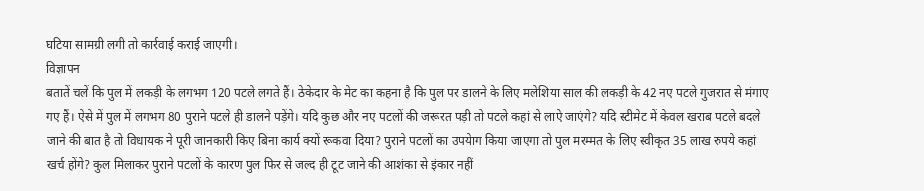घटिया सामग्री लगी तो कार्रवाई कराई जाएगी।
विज्ञापन
बतातें चलें कि पुल में लकड़ी के लगभग 120 पटले लगते हैं। ठेकेदार के मेट का कहना है कि पुल पर डालने के लिए मलेशिया साल की लकड़ी के 42 नए पटले गुजरात से मंगाए गए हैं। ऐसे में पुल में लगभग 80 पुराने पटले ही डालने पड़ेंगे। यदि कुछ और नए पटलों की जरूरत पड़ी तो पटले कहां से लाऐ जाएंगे? यदि स्टीमेट में केवल खराब पटले बदले जाने की बात है तो विधायक ने पूरी जानकारी किए बिना कार्य क्यों रूकवा दिया? पुराने पटलों का उपयेाग किया जाएगा तो पुल मरम्मत के लिए स्वीकृत 35 लाख रुपये कहां खर्च होंगे? कुल मिलाकर पुराने पटलों के कारण पुल फिर से जल्द ही टूट जाने की आशंका से इंकार नहीं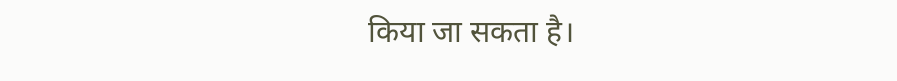किया जा सकता है।